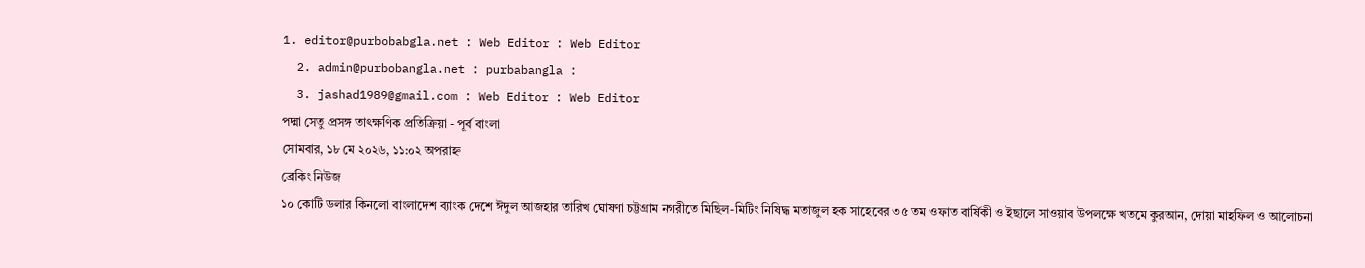1. editor@purbobabgla.net : Web Editor : Web Editor
  2. admin@purbobangla.net : purbabangla :
  3. jashad1989@gmail.com : Web Editor : Web Editor
পদ্মা সেতু প্রসঙ্গ তাৎক্ষণিক প্রতিক্রিয়া - পূর্ব বাংলা
সোমবার, ১৮ মে ২০২৬, ১১:০২ অপরাহ্ন
ব্রেকিং নিউজ
১০ কোটি ডলার কিনলো বাংলাদেশ ব্যাংক দেশে ঈদুল আজহার তারিখ ঘোষণা চট্টগ্রাম নগরীতে মিছিল-মিটিং নিষিদ্ধ মতাজুল হক সাহেবের ৩৫ তম ওফাত বার্ষিকী ও ইছালে সাওয়াব উপলক্ষে খতমে কুরআন, দোয়া মাহফিল ও আলোচনা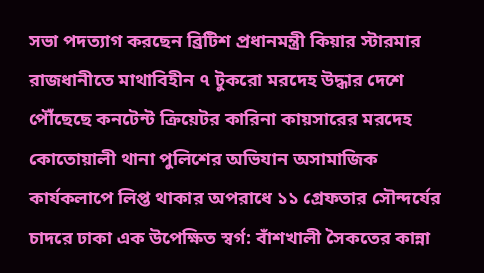সভা পদত্যাগ করছেন ব্রিটিশ প্রধানমন্ত্রী কিয়ার স্টারমার রাজধানীতে মাথাবিহীন ৭ টুকরো মরদেহ উদ্ধার দেশে পৌঁছেছে কনটেন্ট ক্রিয়েটর কারিনা কায়সারের মরদেহ কোতোয়ালী থানা পুলিশের অভিযান অসামাজিক কার্যকলাপে লিপ্ত থাকার অপরাধে ১১ গ্রেফতার সৌন্দর্যের চাদরে ঢাকা এক উপেক্ষিত স্বর্গ: বাঁশখালী সৈকতের কান্না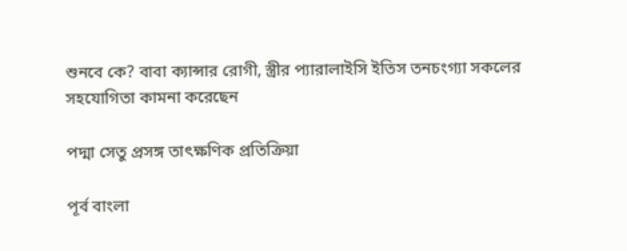শুনবে কে? বাবা ক্যান্সার রোগী, স্ত্রীর প্যারালাইসি ইতিস তনচংগ্যা সকলের সহযোগিতা কামনা করেছেন

পদ্মা সেতু প্রসঙ্গ তাৎক্ষণিক প্রতিক্রিয়া

পূর্ব বাংলা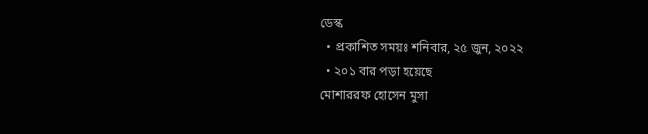ডেস্ক
  • প্রকাশিত সময়ঃ শনিবার, ২৫ জুন, ২০২২
  • ২০১ বার পড়া হয়েছে
মোশাররফ হোসেন মুসা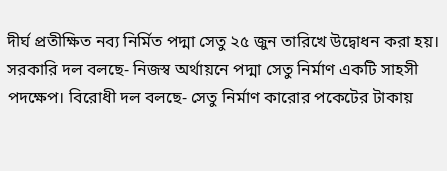দীর্ঘ প্রতীক্ষিত নব্য নির্মিত পদ্মা সেতু ২৫ জুন তারিখে উদ্বোধন করা হয়। সরকারি দল বলছে- নিজস্ব অর্থায়নে পদ্মা সেতু নির্মাণ একটি সাহসী পদক্ষেপ। বিরোধী দল বলছে- সেতু নির্মাণ কারোর পকেটের টাকায়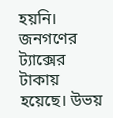হয়নি। জনগণের ট্যাক্সের টাকায় হয়েছে। উভয়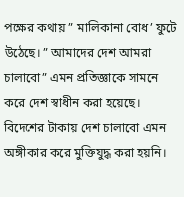পক্ষের কথায় ” মালিকানা বোধ’ ফুটে উঠেছে। ” আমাদের দেশ আমরা চালাবো” এমন প্রতিজ্ঞাকে সামনে করে দেশ স্বাধীন করা হয়েছে। বিদেশের টাকায় দেশ চালাবো এমন অঙ্গীকার করে মুক্তিযুদ্ধ করা হয়নি।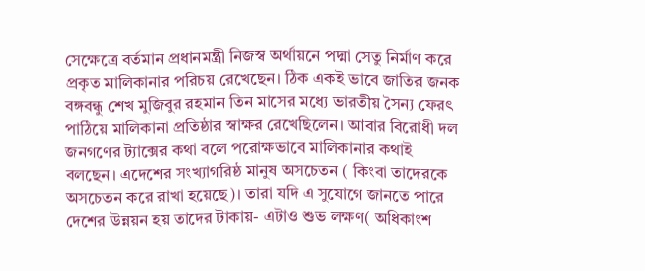সেক্ষেত্রে বর্তমান প্রধানমন্ত্রী নিজস্ব অর্থায়নে পদ্মা সেতু নির্মাণ করে প্রকৃত মালিকানার পরিচয় রেখেছেন। ঠিক একই ভাবে জাতির জনক বঙ্গবন্ধু শেখ মুজিবুর রহমান তিন মাসের মধ্যে ভারতীয় সৈন্য ফেরৎ পাঠিয়ে মালিকানা প্রতিষ্ঠার স্বাক্ষর রেখেছিলেন। আবার বিরোধী দল জনগণের ট্যাক্সের কথা বলে পরোক্ষভাবে মালিকানার কথাই বলছেন। এদেশের সংখ্যাগরিষ্ঠ মানুষ অসচেতন ( কিংবা তাদেরকে অসচেতন করে রাখা হয়েছে)। তারা যদি এ সুযোগে জানতে পারে দেশের উন্নয়ন হয় তাদের টাকায়- এটাও শুভ লক্ষণ( অধিকাংশ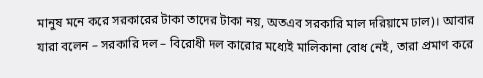মানুষ মনে করে সরকারের টাকা তাদের টাকা নয়, অতএব সরকারি মাল দরিয়ামে ঢাল)। আবার যারা বলেন – সরকারি দল – বিরোধী দল কারোর মধ্যেই মালিকানা বোধ নেই, তারা প্রমাণ করে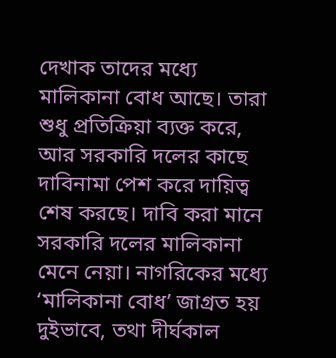দেখাক তাদের মধ্যে মালিকানা বোধ আছে। তারা শুধু প্রতিক্রিয়া ব্যক্ত করে, আর সরকারি দলের কাছে দাবিনামা পেশ করে দায়িত্ব শেষ করছে। দাবি করা মানে সরকারি দলের মালিকানা মেনে নেয়া। নাগরিকের মধ্যে ‘মালিকানা বোধ’ জাগ্রত হয় দুইভাবে, তথা দীর্ঘকাল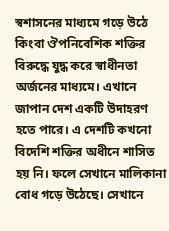স্বশাসনের মাধ্যমে গড়ে উঠে কিংবা ঔপনিবেশিক শক্তির বিরুদ্ধে যুদ্ধ করে স্বাধীনতা অর্জনের মাধ্যমে। এখানে জাপান দেশ একটি উদাহরণ হতে পারে। এ দেশটি কখনো বিদেশি শক্তির অধীনে শাসিত হয় নি। ফলে সেখানে মালিকানা বোধ গড়ে উঠেছে। সেখানে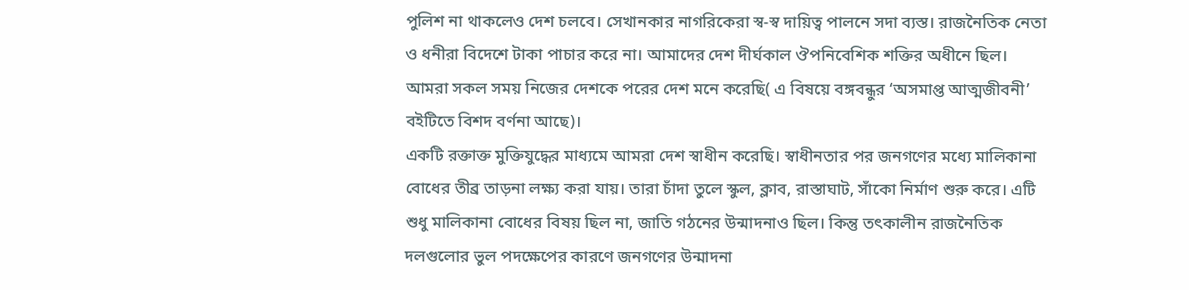পুলিশ না থাকলেও দেশ চলবে। সেখানকার নাগরিকেরা স্ব-স্ব দায়িত্ব পালনে সদা ব্যস্ত। রাজনৈতিক নেতা ও ধনীরা বিদেশে টাকা পাচার করে না। আমাদের দেশ দীর্ঘকাল ঔপনিবেশিক শক্তির অধীনে ছিল। আমরা সকল সময় নিজের দেশকে পরের দেশ মনে করেছি( এ বিষয়ে বঙ্গবন্ধুর ‘অসমাপ্ত আত্মজীবনী’ বইটিতে বিশদ বর্ণনা আছে)।
একটি রক্তাক্ত মুক্তিযুদ্ধের মাধ্যমে আমরা দেশ স্বাধীন করেছি। স্বাধীনতার পর জনগণের মধ্যে মালিকানা বোধের তীব্র তাড়না লক্ষ্য করা যায়। তারা চাঁদা তুলে স্কুল, ক্লাব, রাস্তাঘাট, সাঁকো নির্মাণ শুরু করে। এটি শুধু মালিকানা বোধের বিষয় ছিল না, জাতি গঠনের উন্মাদনাও ছিল। কিন্তু তৎকালীন রাজনৈতিক দলগুলোর ভুল পদক্ষেপের কারণে জনগণের উন্মাদনা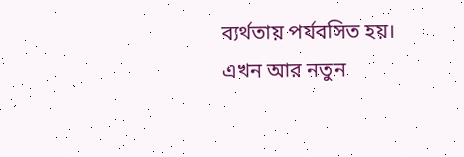ব্যর্থতায় পর্যবসিত হয়। এখন আর নতুন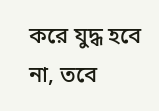করে যুদ্ধ হবে না, তবে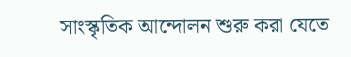সাংস্কৃতিক আন্দোলন শুরু করা যেতে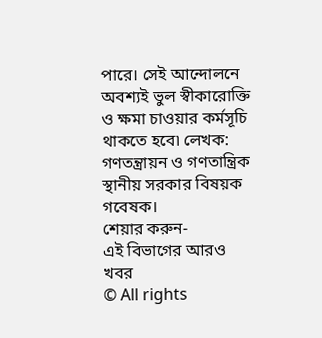পারে। সেই আন্দোলনে অবশ্যই ভুল স্বীকারোক্তি ও ক্ষমা চাওয়ার কর্মসূচি থাকতে হবে৷ লেখক: গণতন্ত্রায়ন ও গণতান্ত্রিক স্থানীয় সরকার বিষয়ক গবেষক।
শেয়ার করুন-
এই বিভাগের আরও খবর
© All rights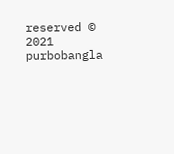reserved © 2021 purbobangla